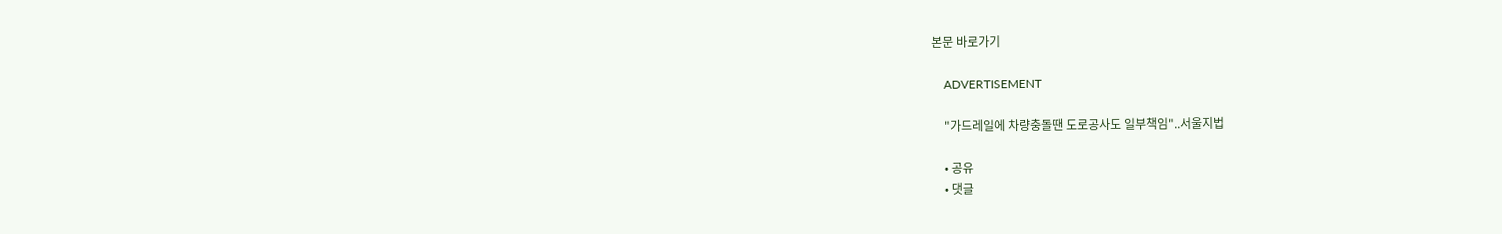본문 바로가기

    ADVERTISEMENT

    "가드레일에 차량충돌땐 도로공사도 일부책임"..서울지법

    • 공유
    • 댓글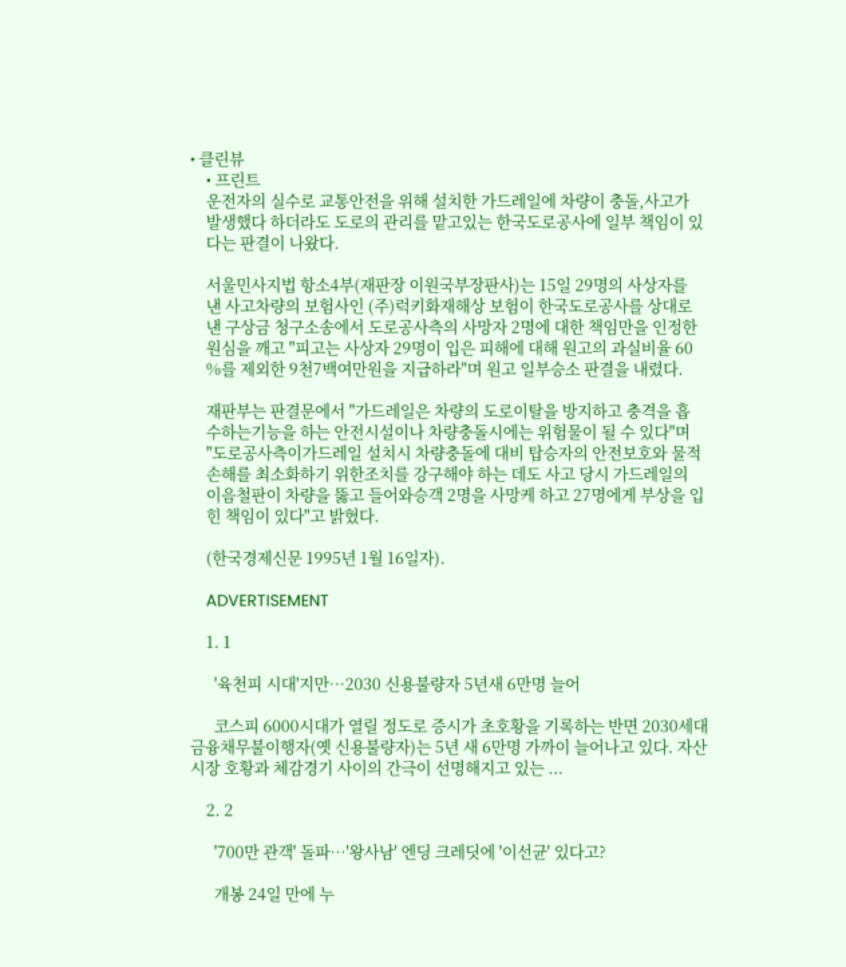• 클린뷰
    • 프린트
    운전자의 실수로 교통안전을 위해 설치한 가드레일에 차량이 충돌,사고가
    발생했다 하더라도 도로의 관리를 맡고있는 한국도로공사에 일부 책임이 있
    다는 판결이 나왔다.

    서울민사지법 항소4부(재판장 이원국부장판사)는 15일 29명의 사상자를
    낸 사고차량의 보험사인 (주)럭키화재해상 보험이 한국도로공사를 상대로
    낸 구상금 청구소송에서 도로공사측의 사망자 2명에 대한 책임만을 인정한
    원심을 깨고 "피고는 사상자 29명이 입은 피해에 대해 원고의 과실비율 60
    %를 제외한 9천7백여만원을 지급하라"며 원고 일부승소 판결을 내렸다.

    재판부는 판결문에서 "가드레일은 차량의 도로이탈을 방지하고 충격을 흡
    수하는기능을 하는 안전시설이나 차량충돌시에는 위험물이 될 수 있다"며
    "도로공사측이가드레일 설치시 차량충돌에 대비 탑승자의 안전보호와 물적
    손해를 최소화하기 위한조치를 강구해야 하는 데도 사고 당시 가드레일의
    이음철판이 차량을 뚫고 들어와승객 2명을 사망케 하고 27명에게 부상을 입
    힌 책임이 있다"고 밝혔다.

    (한국경제신문 1995년 1월 16일자).

    ADVERTISEMENT

    1. 1

      '육천피 시대'지만…2030 신용불량자 5년새 6만명 늘어

      코스피 6000시대가 열릴 정도로 증시가 초호황을 기록하는 반면 2030세대 금융채무불이행자(옛 신용불량자)는 5년 새 6만명 가까이 늘어나고 있다. 자산시장 호황과 체감경기 사이의 간극이 선명해지고 있는 ...

    2. 2

      '700만 관객' 돌파…'왕사남' 엔딩 크레딧에 '이선균' 있다고?

      개봉 24일 만에 누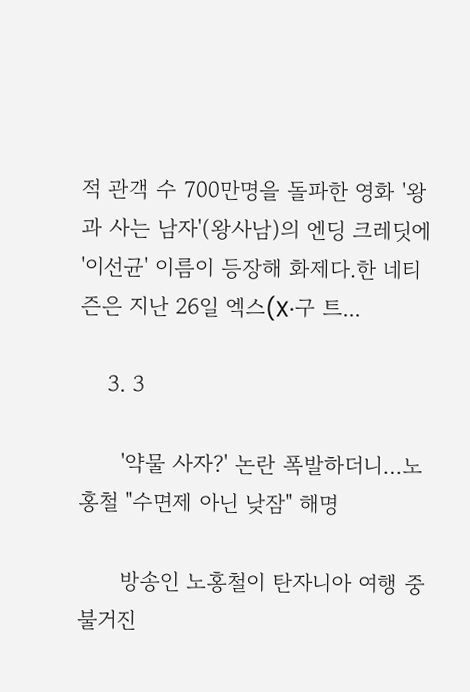적 관객 수 700만명을 돌파한 영화 '왕과 사는 남자'(왕사남)의 엔딩 크레딧에 '이선균' 이름이 등장해 화제다.한 네티즌은 지난 26일 엑스(X·구 트...

    3. 3

      '약물 사자?' 논란 폭발하더니…노홍철 "수면제 아닌 낮잠" 해명

      방송인 노홍철이 탄자니아 여행 중 불거진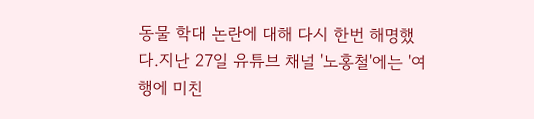동물 학대 논란에 대해 다시 한번 해명했다.지난 27일 유튜브 채널 '노홍철'에는 '여행에 미친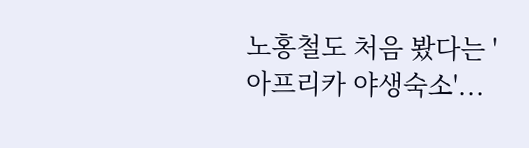노홍철도 처음 봤다는 '아프리카 야생숙소'...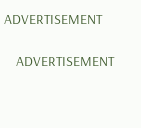ADVERTISEMENT

    ADVERTISEMENT